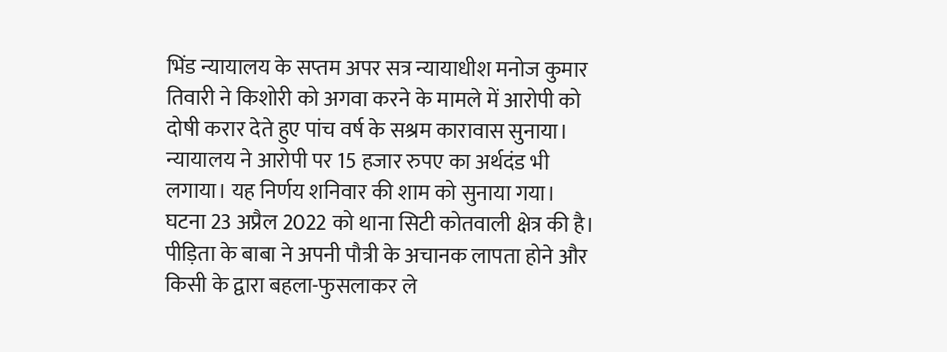भिंड न्यायालय के सप्तम अपर सत्र न्यायाधीश मनोज कुमार तिवारी ने किशोरी को अगवा करने के मामले में आरोपी को दोषी करार देते हुए पांच वर्ष के सश्रम कारावास सुनाया। न्यायालय ने आरोपी पर 15 हजार रुपए का अर्थदंड भी लगाया। यह निर्णय शनिवार की शाम को सुनाया गया। घटना 23 अप्रैल 2022 को थाना सिटी कोतवाली क्षेत्र की है। पीड़िता के बाबा ने अपनी पौत्री के अचानक लापता होने और किसी के द्वारा बहला-फुसलाकर ले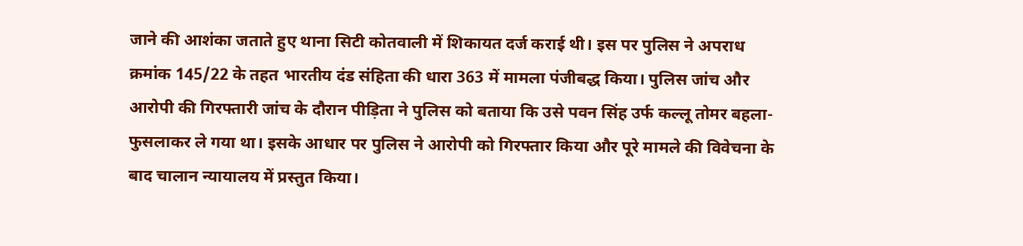जाने की आशंका जताते हुए थाना सिटी कोतवाली में शिकायत दर्ज कराई थी। इस पर पुलिस ने अपराध क्रमांक 145/22 के तहत भारतीय दंड संहिता की धारा 363 में मामला पंजीबद्ध किया। पुलिस जांच और आरोपी की गिरफ्तारी जांच के दौरान पीड़िता ने पुलिस को बताया कि उसे पवन सिंह उर्फ कल्लू तोमर बहला-फुसलाकर ले गया था। इसके आधार पर पुलिस ने आरोपी को गिरफ्तार किया और पूरे मामले की विवेचना के बाद चालान न्यायालय में प्रस्तुत किया।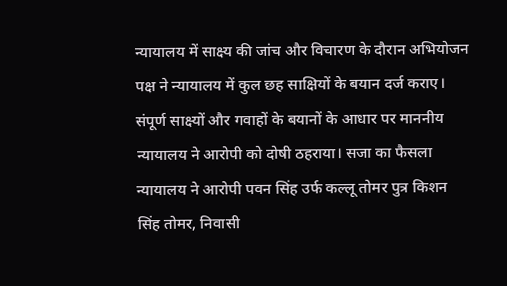न्यायालय में साक्ष्य की जांच और विचारण के दौरान अभियोजन पक्ष ने न्यायालय में कुल छह साक्षियों के बयान दर्ज कराए। संपूर्ण साक्ष्यों और गवाहों के बयानों के आधार पर माननीय न्यायालय ने आरोपी को दोषी ठहराया। सजा का फैसला न्यायालय ने आरोपी पवन सिंह उर्फ कल्लू तोमर पुत्र किशन सिंह तोमर, निवासी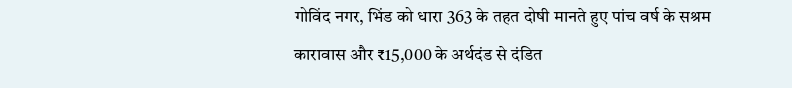गोविंद नगर, भिंड को धारा 363 के तहत दोषी मानते हुए पांच वर्ष के सश्रम कारावास और ₹15,000 के अर्थदंड से दंडित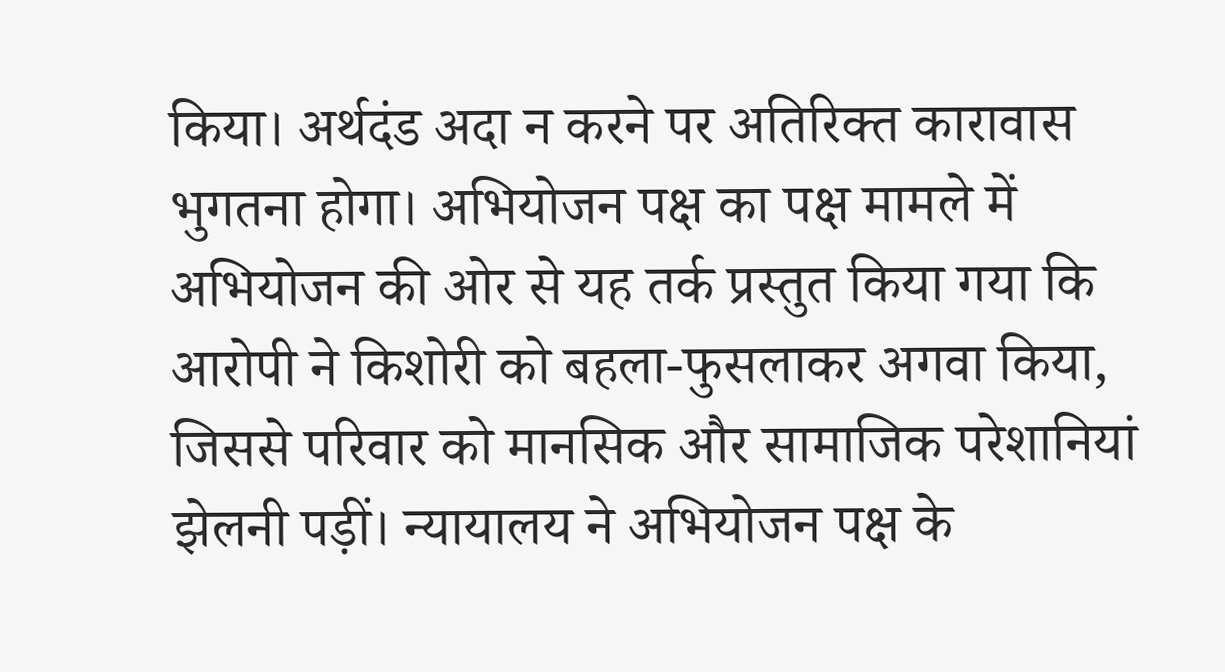किया। अर्थदंड अदा न करने पर अतिरिक्त कारावास भुगतना होगा। अभियोजन पक्ष का पक्ष मामले में अभियोजन की ओर से यह तर्क प्रस्तुत किया गया कि आरोपी ने किशोरी को बहला-फुसलाकर अगवा किया, जिससे परिवार को मानसिक और सामाजिक परेशानियां झेलनी पड़ीं। न्यायालय ने अभियोजन पक्ष के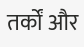तर्कों और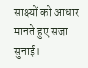साक्ष्यों को आधार मानते हुए सजा सुनाई।